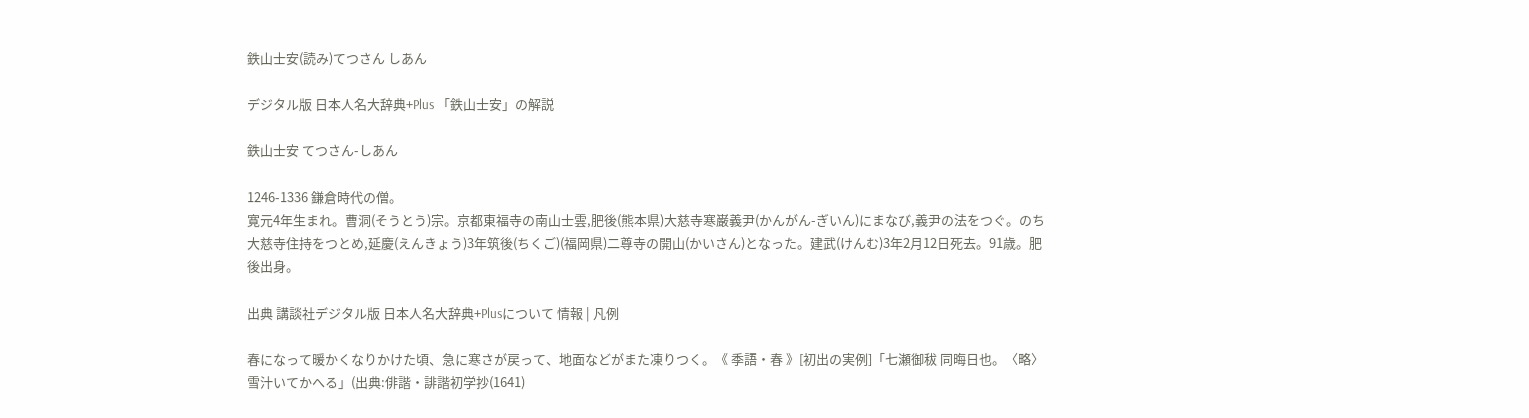鉄山士安(読み)てつさん しあん

デジタル版 日本人名大辞典+Plus 「鉄山士安」の解説

鉄山士安 てつさん-しあん

1246-1336 鎌倉時代の僧。
寛元4年生まれ。曹洞(そうとう)宗。京都東福寺の南山士雲,肥後(熊本県)大慈寺寒巌義尹(かんがん-ぎいん)にまなび,義尹の法をつぐ。のち大慈寺住持をつとめ,延慶(えんきょう)3年筑後(ちくご)(福岡県)二尊寺の開山(かいさん)となった。建武(けんむ)3年2月12日死去。91歳。肥後出身。

出典 講談社デジタル版 日本人名大辞典+Plusについて 情報 | 凡例

春になって暖かくなりかけた頃、急に寒さが戻って、地面などがまた凍りつく。《 季語・春 》[初出の実例]「七瀬御秡 同晦日也。〈略〉雪汁いてかへる」(出典:俳諧・誹諧初学抄(1641)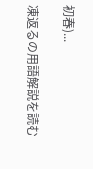初春)...

凍返るの用語解説を読む